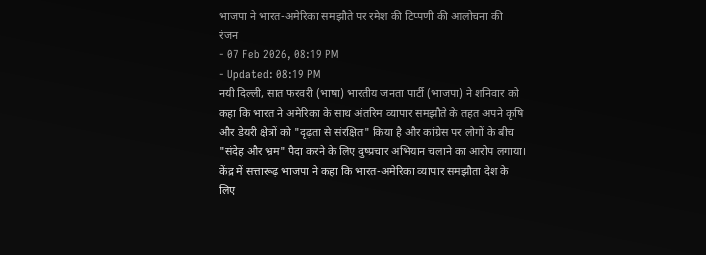भाजपा ने भारत-अमेरिका समझौते पर रमेश की टिप्पणी की आलोचना की
रंजन
- 07 Feb 2026, 08:19 PM
- Updated: 08:19 PM
नयी दिल्ली, सात फरवरी (भाषा) भारतीय जनता पार्टी (भाजपा) ने शनिवार को कहा कि भारत ने अमेरिका के साथ अंतरिम व्यापार समझौते के तहत अपने कृषि और डेयरी क्षेत्रों को "दृढ़ता से संरक्षित" किया है और कांग्रेस पर लोगों के बीच "संदेह और भ्रम" पैदा करने के लिए दुष्प्रचार अभियान चलाने का आरोप लगाया।
केंद्र में सत्तारूढ़ भाजपा ने कहा कि भारत-अमेरिका व्यापार समझौता देश के लिए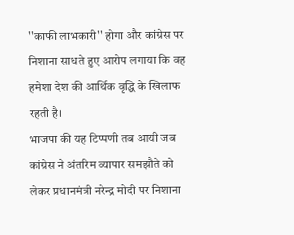''काफी लाभकारी'' होगा और कांग्रेस पर निशाना साधते हुए आरोप लगाया कि वह हमेशा देश की आर्थिक वृद्धि के खिलाफ रहती है।
भाजपा की यह टिप्पणी तब आयी जब कांग्रेस ने अंतरिम व्यापार समझौते को लेकर प्रधानमंत्री नरेन्द्र मोदी पर निशाना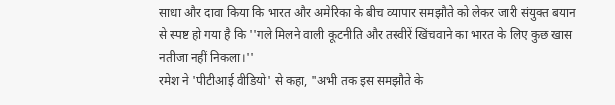साधा और दावा किया कि भारत और अमेरिका के बीच व्यापार समझौते को लेकर जारी संयुक्त बयान से स्पष्ट हो गया है कि ''गले मिलने वाली कूटनीति और तस्वीरें खिंचवाने का भारत के लिए कुछ खास नतीजा नहीं निकला।''
रमेश ने 'पीटीआई वीडियो' से कहा, "अभी तक इस समझौते के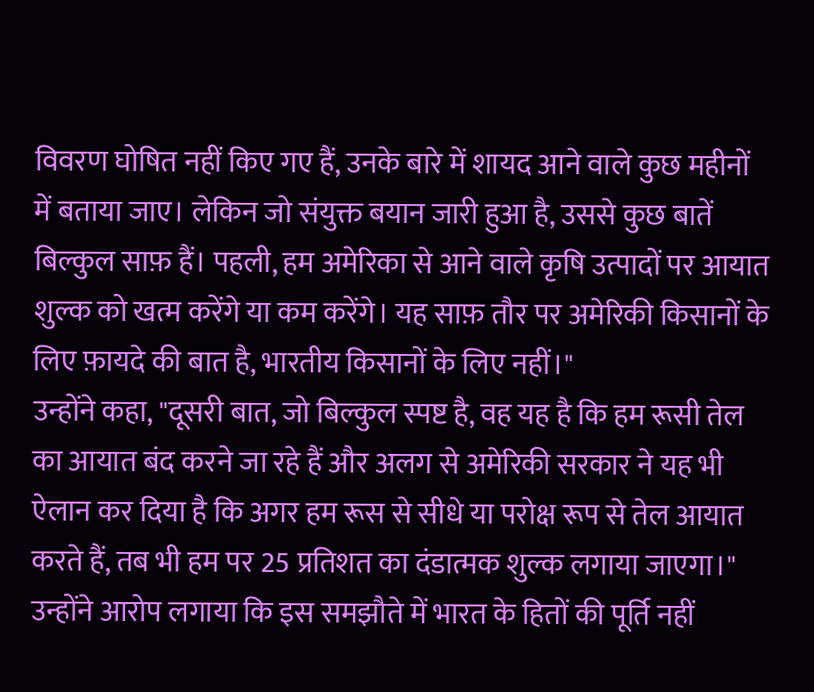विवरण घोषित नहीं किए गए हैं, उनके बारे में शायद आने वाले कुछ महीनों में बताया जाए। लेकिन जो संयुक्त बयान जारी हुआ है, उससे कुछ बातें बिल्कुल साफ़ हैं। पहली, हम अमेरिका से आने वाले कृषि उत्पादों पर आयात शुल्क को खत्म करेंगे या कम करेंगे। यह साफ़ तौर पर अमेरिकी किसानों के लिए फ़ायदे की बात है, भारतीय किसानों के लिए नहीं।"
उन्होंने कहा, "दूसरी बात, जो बिल्कुल स्पष्ट है, वह यह है कि हम रूसी तेल का आयात बंद करने जा रहे हैं और अलग से अमेरिकी सरकार ने यह भी ऐलान कर दिया है कि अगर हम रूस से सीधे या परोक्ष रूप से तेल आयात करते हैं, तब भी हम पर 25 प्रतिशत का दंडात्मक शुल्क लगाया जाएगा।"
उन्होंने आरोप लगाया कि इस समझौते में भारत के हितों की पूर्ति नहीं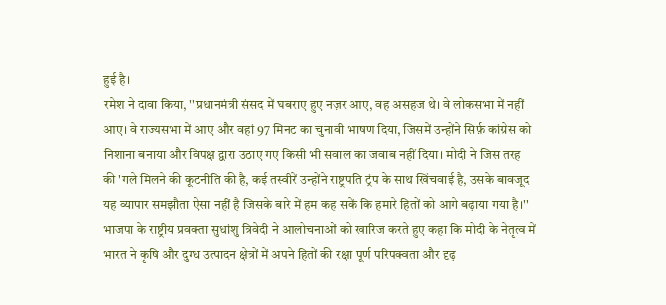हुई है।
रमेश ने दावा किया, ''प्रधानमंत्री संसद में घबराए हुए नज़र आए, वह असहज थे। वे लोकसभा में नहीं आए। वे राज्यसभा में आए और वहां 97 मिनट का चुनावी भाषण दिया, जिसमें उन्होंने सिर्फ़ कांग्रेस को निशाना बनाया और विपक्ष द्वारा उठाए गए किसी भी सवाल का जवाब नहीं दिया। मोदी ने जिस तरह की 'गले मिलने की कूटनीति की है, कई तस्वीरें उन्होंने राष्ट्रपति ट्रंप के साथ खिंचवाई है, उसके बावजूद यह व्यापार समझौता ऐसा नहीं है जिसके बारे में हम कह सकें कि हमारे हितों को आगे बढ़ाया गया है।''
भाजपा के राष्ट्रीय प्रवक्ता सुधांशु त्रिवेदी ने आलोचनाओं को खारिज करते हुए कहा कि मोदी के नेतृत्व में भारत ने कृषि और दुग्ध उत्पादन क्षेत्रों में अपने हितों की रक्षा पूर्ण परिपक्वता और दृढ़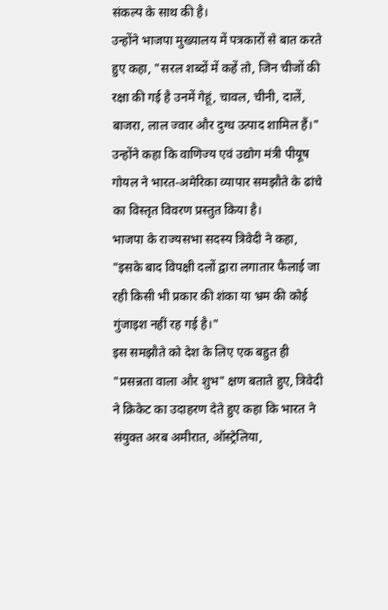संकल्प के साथ की है।
उन्होंने भाजपा मुख्यालय में पत्रकारों से बात करते हुए कहा, "सरल शब्दों में कहें तो, जिन चीजों की रक्षा की गई है उनमें गेहूं, चावल, चीनी, दालें, बाजरा, लाल ज्वार और दुग्ध उत्पाद शामिल हैं।"
उन्होंने कहा कि वाणिज्य एवं उद्योग मंत्री पीयूष गोयल ने भारत-अमेरिका व्यापार समझौते के ढांचे का विस्तृत विवरण प्रस्तुत किया है।
भाजपा के राज्यसभा सदस्य त्रिवेदी ने कहा, "इसके बाद विपक्षी दलों द्वारा लगातार फैलाई जा रही किसी भी प्रकार की शंका या भ्रम की कोई गुंजाइश नहीं रह गई है।"
इस समझौते को देश के लिए एक बहुत ही "प्रसन्नता वाला और शुभ" क्षण बताते हुए, त्रिवेदी ने क्रिकेट का उदाहरण देते हुए कहा कि भारत ने संयुक्त अरब अमीरात, ऑस्ट्रेलिया,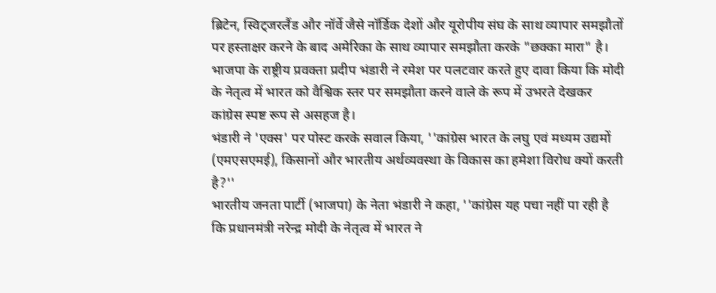ब्रिटेन, स्विट्जरलैंड और नॉर्वे जैसे नॉर्डिक देशों और यूरोपीय संघ के साथ व्यापार समझौतों पर हस्ताक्षर करने के बाद अमेरिका के साथ व्यापार समझौता करके "छक्का मारा" है।
भाजपा के राष्ट्रीय प्रवक्ता प्रदीप भंडारी ने रमेश पर पलटवार करते हुए दावा किया कि मोदी के नेतृत्व में भारत को वैश्विक स्तर पर समझौता करने वाले के रूप में उभरते देखकर कांग्रेस स्पष्ट रूप से असहज है।
भंडारी ने 'एक्स' पर पोस्ट करके सवाल किया, ''कांग्रेस भारत के लघु एवं मध्यम उद्यमों (एमएसएमई), किसानों और भारतीय अर्थव्यवस्था के विकास का हमेशा विरोध क्यों करती है?''
भारतीय जनता पार्टी (भाजपा) के नेता भंडारी ने कहा, ''कांग्रेस यह पचा नहीं पा रही है कि प्रधानमंत्री नरेन्द्र मोदी के नेतृत्व में भारत ने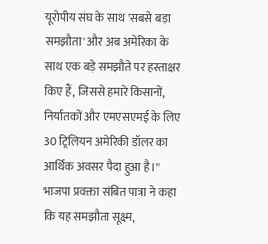यूरोपीय संघ के साथ 'सबसे बड़ा समझौता' और अब अमेरिका के साथ एक बड़े समझौते पर हस्ताक्षर किए हैं, जिससे हमारे किसानों, निर्यातकों और एमएसएमई के लिए 30 ट्रिलियन अमेरिकी डॉलर का आर्थिक अवसर पैदा हुआ है।''
भाजपा प्रवक्ता संबित पात्रा ने कहा कि यह समझौता सूक्ष्म,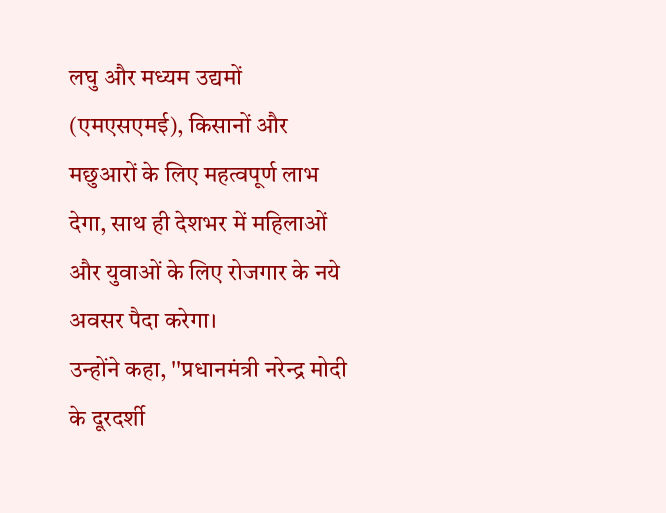लघु और मध्यम उद्यमों (एमएसएमई), किसानों और मछुआरों के लिए महत्वपूर्ण लाभ देगा, साथ ही देशभर में महिलाओं और युवाओं के लिए रोजगार के नये अवसर पैदा करेगा।
उन्होंने कहा, ''प्रधानमंत्री नरेन्द्र मोदी के दूरदर्शी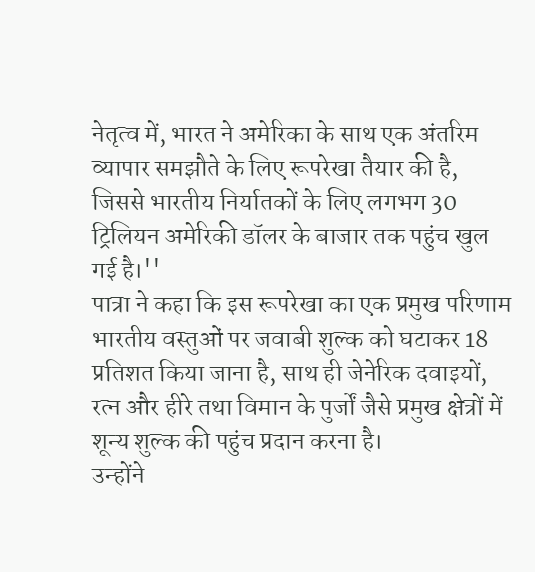नेतृत्व में, भारत ने अमेरिका के साथ एक अंतरिम व्यापार समझौते के लिए रूपरेखा तैयार की है, जिससे भारतीय निर्यातकों के लिए लगभग 30 ट्रिलियन अमेरिकी डॉलर के बाजार तक पहुंच खुल गई है।''
पात्रा ने कहा कि इस रूपरेखा का एक प्रमुख परिणाम भारतीय वस्तुओं पर जवाबी शुल्क को घटाकर 18 प्रतिशत किया जाना है, साथ ही जेनेरिक दवाइयों, रत्न और हीरे तथा विमान के पुर्जों जैसे प्रमुख क्षेत्रों में शून्य शुल्क की पहुंच प्रदान करना है।
उन्होंने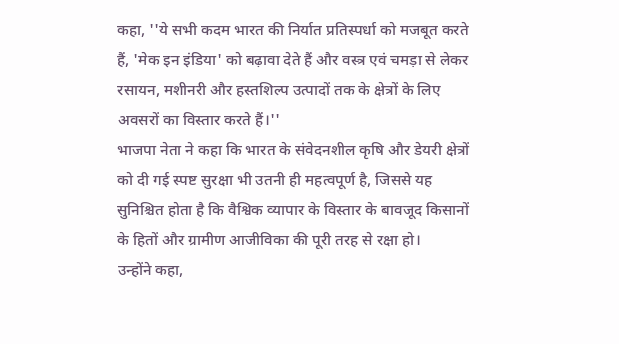कहा, ''ये सभी कदम भारत की निर्यात प्रतिस्पर्धा को मजबूत करते हैं, 'मेक इन इंडिया' को बढ़ावा देते हैं और वस्त्र एवं चमड़ा से लेकर रसायन, मशीनरी और हस्तशिल्प उत्पादों तक के क्षेत्रों के लिए अवसरों का विस्तार करते हैं।''
भाजपा नेता ने कहा कि भारत के संवेदनशील कृषि और डेयरी क्षेत्रों को दी गई स्पष्ट सुरक्षा भी उतनी ही महत्वपूर्ण है, जिससे यह सुनिश्चित होता है कि वैश्विक व्यापार के विस्तार के बावजूद किसानों के हितों और ग्रामीण आजीविका की पूरी तरह से रक्षा हो।
उन्होंने कहा,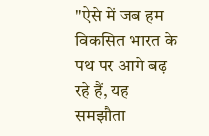"ऐसे में जब हम विकसित भारत के पथ पर आगे बढ़ रहे हैं, यह समझौता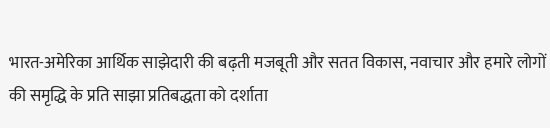भारत-अमेरिका आर्थिक साझेदारी की बढ़ती मजबूती और सतत विकास, नवाचार और हमारे लोगों की समृद्धि के प्रति साझा प्रतिबद्धता को दर्शाता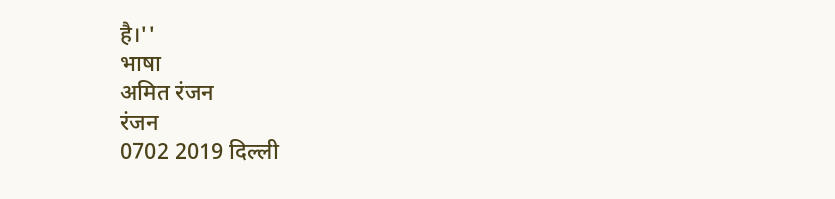है।''
भाषा
अमित रंजन
रंजन
0702 2019 दिल्ली